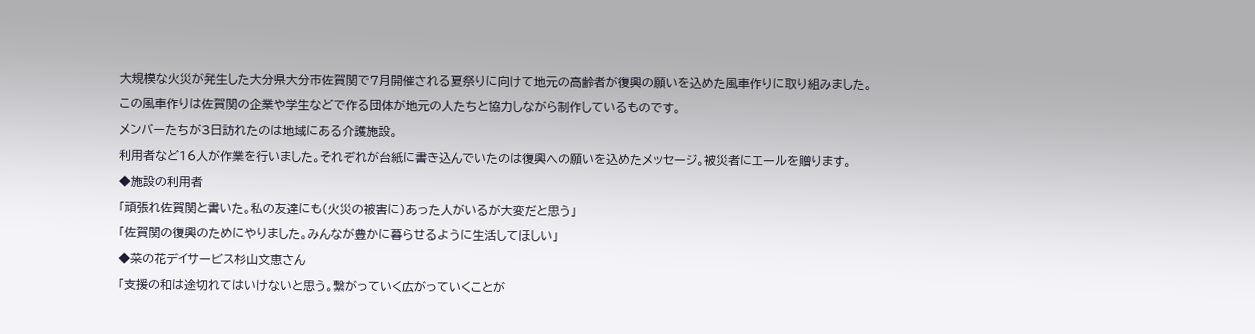大規模な火災が発生した大分県大分市佐賀関で7月開催される夏祭りに向けて地元の高齢者が復興の願いを込めた風車作りに取り組みました。
この風車作りは佐賀関の企業や学生などで作る団体が地元の人たちと協力しながら制作しているものです。
メンバーたちが3日訪れたのは地域にある介護施設。
利用者など16人が作業を行いました。それぞれが台紙に書き込んでいたのは復興への願いを込めたメッセージ。被災者にエールを贈ります。
◆施設の利用者
「頑張れ佐賀関と書いた。私の友達にも(火災の被害に)あった人がいるが大変だと思う」
「佐賀関の復興のためにやりました。みんなが豊かに暮らせるように生活してほしい」
◆菜の花デイサービス杉山文恵さん
「支援の和は途切れてはいけないと思う。繋がっていく広がっていくことが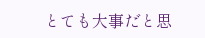とても大事だと思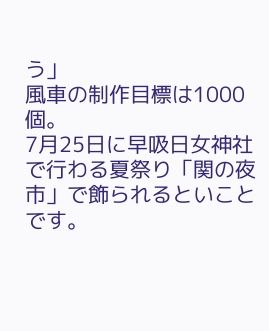う」
風車の制作目標は1000個。
7月25日に早吸日女神社で行わる夏祭り「関の夜市」で飾られるといことです。